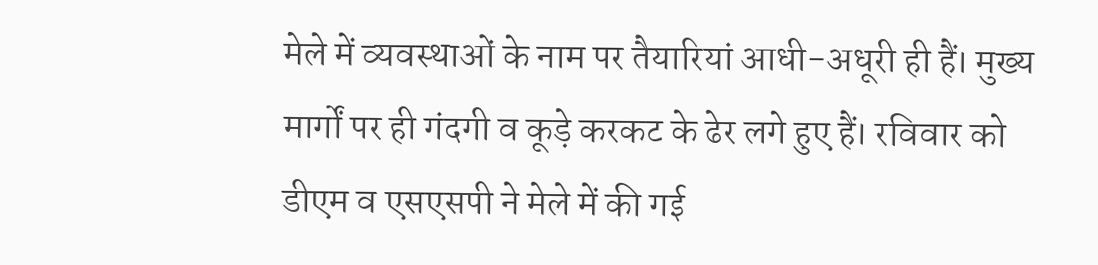मेले में व्यवस्थाओं के नाम पर तैयारियां आधी-अधूरी ही हैं। मुख्य मार्गों पर ही गंदगी व कूड़े करकट के ढेर लगे हुए हैं। रविवार को डीएम व एसएसपी ने मेले में की गई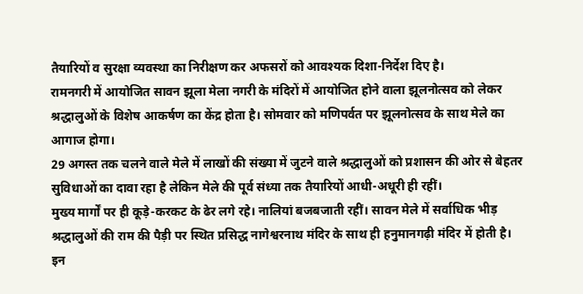तैयारियों व सुरक्षा व्यवस्था का निरीक्षण कर अफसरों को आवश्यक दिशा-निर्देश दिए है।
रामनगरी में आयोजित सावन झूला मेला नगरी के मंदिरों में आयोजित होने वाला झूलनोत्सव को लेकर श्रद्धालुओं के विशेष आकर्षण का केंद्र होता है। सोमवार को मणिपर्वत पर झूलनोत्सव के साथ मेले का आगाज होगा।
29 अगस्त तक चलने वाले मेले में लाखों की संख्या में जुटने वाले श्रद्धालुओं को प्रशासन की ओर से बेहतर सुविधाओं का दावा रहा है लेकिन मेले की पूर्व संध्या तक तैयारियों आधी-अधूरी ही रहीं।
मुख्य मार्गों पर ही कूड़े-करकट के ढेर लगे रहे। नालियां बजबजाती रहीं। सावन मेले में सर्वाधिक भीड़ श्रद्धालुओं की राम की पैड़ी पर स्थित प्रसिद्ध नागेश्वरनाथ मंदिर के साथ ही हनुमानगढ़ी मंदिर में होती है।
इन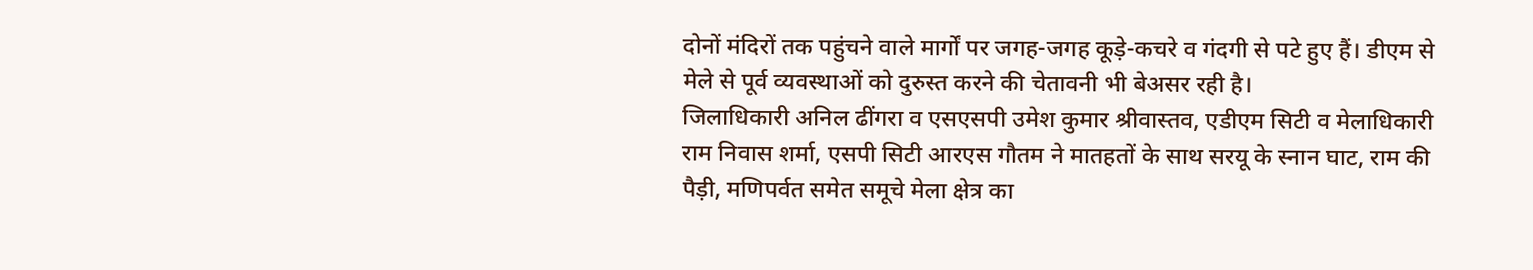दोनों मंदिरों तक पहुंचने वाले मार्गों पर जगह-जगह कूड़े-कचरे व गंदगी से पटे हुए हैं। डीएम से मेले से पूर्व व्यवस्थाओं को दुरुस्त करने की चेतावनी भी बेअसर रही है।
जिलाधिकारी अनिल ढींगरा व एसएसपी उमेश कुमार श्रीवास्तव, एडीएम सिटी व मेलाधिकारी राम निवास शर्मा, एसपी सिटी आरएस गौतम ने मातहतों के साथ सरयू के स्नान घाट, राम की पैड़ी, मणिपर्वत समेत समूचे मेला क्षेत्र का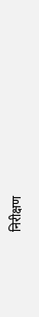निरीक्षण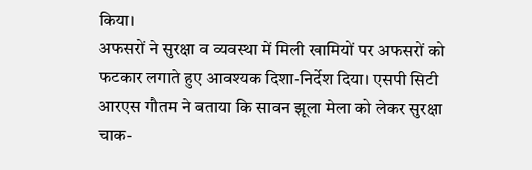किया।
अफसरों ने सुरक्षा व व्यवस्था में मिली खामियों पर अफसरों को फटकार लगाते हुए आवश्यक दिशा-निर्देश दिया। एसपी सिटी आरएस गौतम ने बताया कि सावन झूला मेला को लेकर सुरक्षा चाक-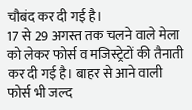चौबंद कर दी गई है।
17 से 29 अगस्त तक चलने वाले मेला को लेकर फोर्स व मजिस्ट्रेटों की तैनाती कर दी गई है। बाहर से आने वाली फोर्स भी जल्द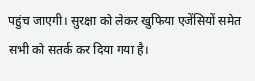पहुंच जाएगी। सुरक्षा को लेकर खुफिया एजेंसियों समेत सभी को सतर्क कर दिया गया है।